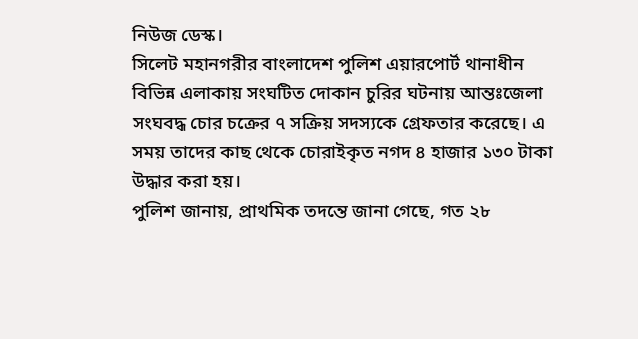নিউজ ডেস্ক।
সিলেট মহানগরীর বাংলাদেশ পুলিশ এয়ারপোর্ট থানাধীন বিভিন্ন এলাকায় সংঘটিত দোকান চুরির ঘটনায় আন্তঃজেলা সংঘবদ্ধ চোর চক্রের ৭ সক্রিয় সদস্যকে গ্রেফতার করেছে। এ সময় তাদের কাছ থেকে চোরাইকৃত নগদ ৪ হাজার ১৩০ টাকা উদ্ধার করা হয়।
পুলিশ জানায়, প্রাথমিক তদন্তে জানা গেছে, গত ২৮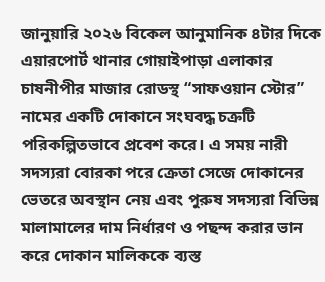জানুয়ারি ২০২৬ বিকেল আনুমানিক ৪টার দিকে এয়ারপোর্ট থানার গোয়াইপাড়া এলাকার চাষনীপীর মাজার রোডস্থ “সাফওয়ান স্টোর” নামের একটি দোকানে সংঘবদ্ধ চক্রটি পরিকল্পিতভাবে প্রবেশ করে। এ সময় নারী সদস্যরা বোরকা পরে ক্রেতা সেজে দোকানের ভেতরে অবস্থান নেয় এবং পুরুষ সদস্যরা বিভিন্ন মালামালের দাম নির্ধারণ ও পছন্দ করার ভান করে দোকান মালিককে ব্যস্ত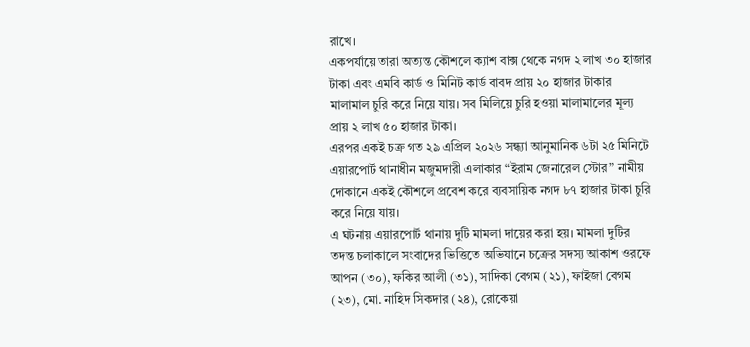রাখে।
একপর্যায়ে তারা অত্যন্ত কৌশলে ক্যাশ বাক্স থেকে নগদ ২ লাখ ৩০ হাজার টাকা এবং এমবি কার্ড ও মিনিট কার্ড বাবদ প্রায় ২০ হাজার টাকার মালামাল চুরি করে নিয়ে যায়। সব মিলিয়ে চুরি হওয়া মালামালের মূল্য প্রায় ২ লাখ ৫০ হাজার টাকা।
এরপর একই চক্র গত ২৯ এপ্রিল ২০২৬ সন্ধ্যা আনুমানিক ৬টা ২৫ মিনিটে এয়ারপোর্ট থানাধীন মজুমদারী এলাকার “ইরাম জেনারেল স্টোর” নামীয় দোকানে একই কৌশলে প্রবেশ করে ব্যবসায়িক নগদ ৮৭ হাজার টাকা চুরি করে নিয়ে যায়।
এ ঘটনায় এয়ারপোর্ট থানায় দুটি মামলা দায়ের করা হয়। মামলা দুটির তদন্ত চলাকালে সংবাদের ভিত্তিতে অভিযানে চক্রের সদস্য আকাশ ওরফে আপন (৩০), ফকির আলী (৩১), সাদিকা বেগম (২১), ফাইজা বেগম (২৩), মো. নাহিদ সিকদার (২৪), রোকেয়া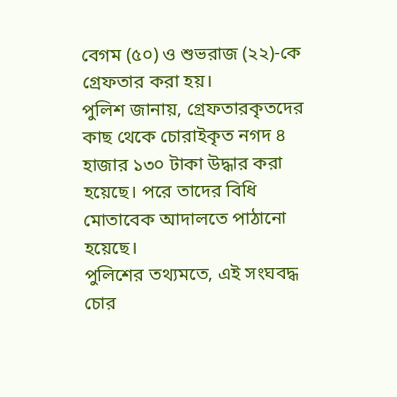বেগম (৫০) ও শুভরাজ (২২)-কে গ্রেফতার করা হয়।
পুলিশ জানায়, গ্রেফতারকৃতদের কাছ থেকে চোরাইকৃত নগদ ৪ হাজার ১৩০ টাকা উদ্ধার করা হয়েছে। পরে তাদের বিধি মোতাবেক আদালতে পাঠানো হয়েছে।
পুলিশের তথ্যমতে, এই সংঘবদ্ধ চোর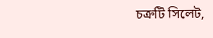চক্রটি সিলেট,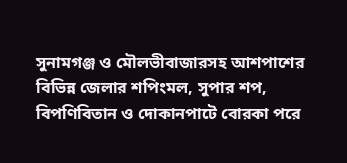সুনামগঞ্জ ও মৌলভীবাজারসহ আশপাশের বিভিন্ন জেলার শপিংমল, সুপার শপ, বিপণিবিতান ও দোকানপাটে বোরকা পরে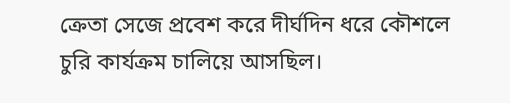ক্রেতা সেজে প্রবেশ করে দীর্ঘদিন ধরে কৌশলে চুরি কার্যক্রম চালিয়ে আসছিল।